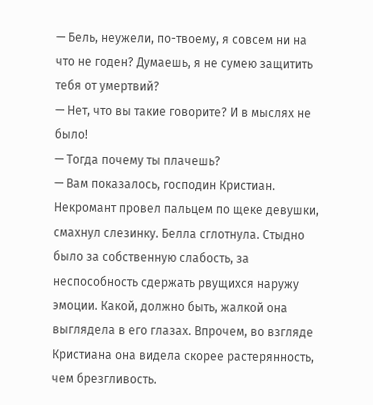— Бель, неужели, по-твоему, я совсем ни на что не годен? Думаешь, я не сумею защитить тебя от умертвий?
— Нет, что вы такие говорите? И в мыслях не было!
— Тогда почему ты плачешь?
— Вам показалось, господин Кристиан.
Некромант провел пальцем по щеке девушки, смахнул слезинку. Белла сглотнула. Стыдно было за собственную слабость, за неспособность сдержать рвущихся наружу эмоции. Какой, должно быть, жалкой она выглядела в его глазах. Впрочем, во взгляде Кристиана она видела скорее растерянность, чем брезгливость.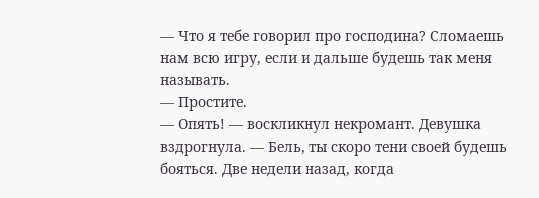— Что я тебе говорил про господина? Сломаешь нам всю игру, если и дальше будешь так меня называть.
— Простите.
— Опять! — воскликнул некромант. Девушка вздрогнула. — Бель, ты скоро тени своей будешь бояться. Две недели назад, когда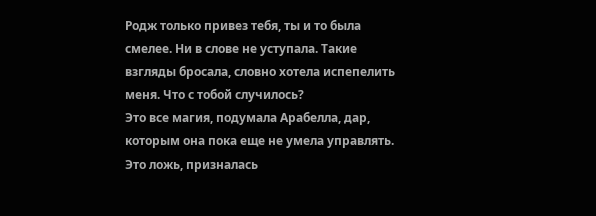Родж только привез тебя, ты и то была смелее. Ни в слове не уступала. Такие взгляды бросала, словно хотела испепелить меня. Что с тобой случилось?
Это все магия, подумала Арабелла, дар, которым она пока еще не умела управлять. Это ложь, призналась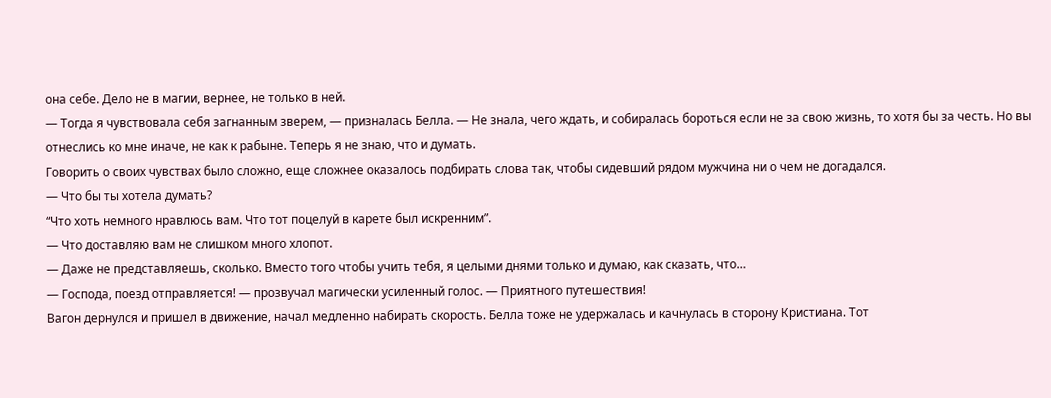она себе. Дело не в магии, вернее, не только в ней.
— Тогда я чувствовала себя загнанным зверем, — призналась Белла. — Не знала, чего ждать, и собиралась бороться если не за свою жизнь, то хотя бы за честь. Но вы отнеслись ко мне иначе, не как к рабыне. Теперь я не знаю, что и думать.
Говорить о своих чувствах было сложно, еще сложнее оказалось подбирать слова так, чтобы сидевший рядом мужчина ни о чем не догадался.
— Что бы ты хотела думать?
“Что хоть немного нравлюсь вам. Что тот поцелуй в карете был искренним”.
— Что доставляю вам не слишком много хлопот.
— Даже не представляешь, сколько. Вместо того чтобы учить тебя, я целыми днями только и думаю, как сказать, что…
— Господа, поезд отправляется! — прозвучал магически усиленный голос. — Приятного путешествия!
Вагон дернулся и пришел в движение, начал медленно набирать скорость. Белла тоже не удержалась и качнулась в сторону Кристиана. Тот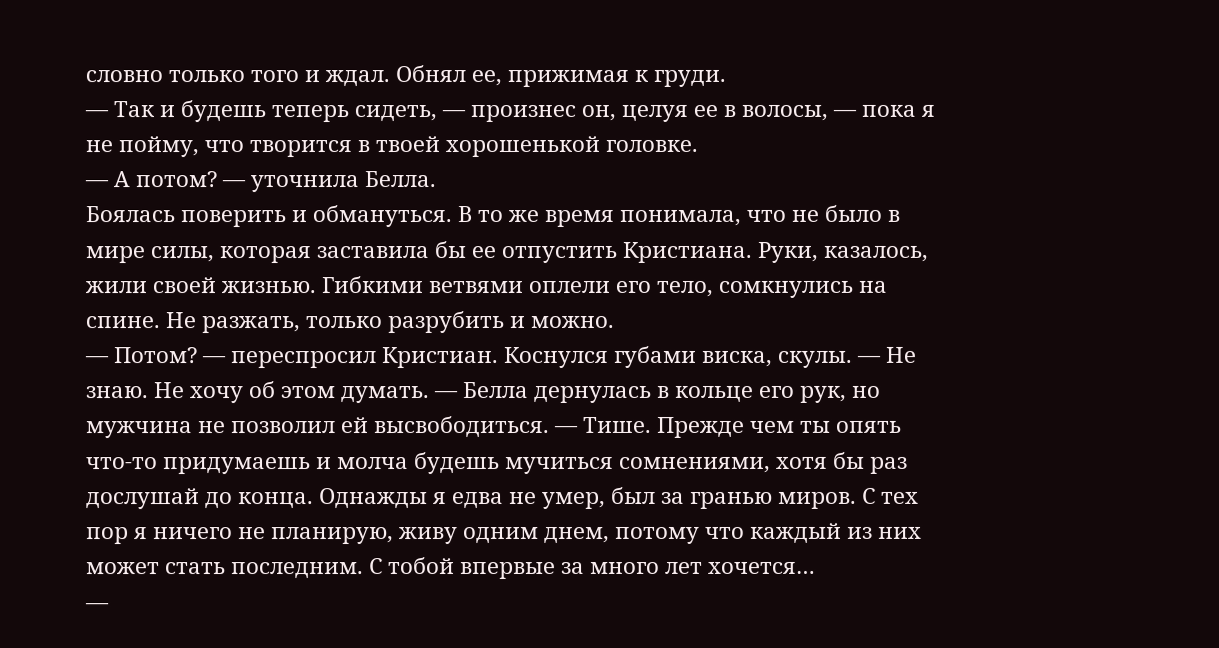словно только того и ждал. Обнял ее, прижимая к груди.
— Так и будешь теперь сидеть, — произнес он, целуя ее в волосы, — пока я не пойму, что творится в твоей хорошенькой головке.
— А потом? — уточнила Белла.
Боялась поверить и обмануться. В то же время понимала, что не было в мире силы, которая заставила бы ее отпустить Кристиана. Руки, казалось, жили своей жизнью. Гибкими ветвями оплели его тело, сомкнулись на спине. Не разжать, только разрубить и можно.
— Потом? — переспросил Кристиан. Коснулся губами виска, скулы. — Не знаю. Не хочу об этом думать. — Белла дернулась в кольце его рук, но мужчина не позволил ей высвободиться. — Тише. Прежде чем ты опять что-то придумаешь и молча будешь мучиться сомнениями, хотя бы раз дослушай до конца. Однажды я едва не умер, был за гранью миров. С тех пор я ничего не планирую, живу одним днем, потому что каждый из них может стать последним. С тобой впервые за много лет хочется…
—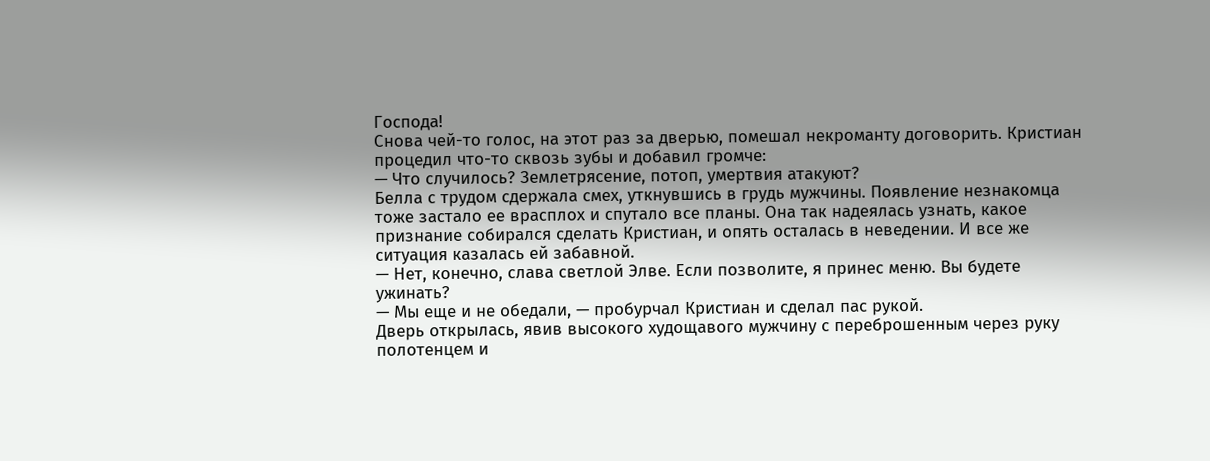Господа!
Снова чей-то голос, на этот раз за дверью, помешал некроманту договорить. Кристиан процедил что-то сквозь зубы и добавил громче:
— Что случилось? Землетрясение, потоп, умертвия атакуют?
Белла с трудом сдержала смех, уткнувшись в грудь мужчины. Появление незнакомца тоже застало ее врасплох и спутало все планы. Она так надеялась узнать, какое признание собирался сделать Кристиан, и опять осталась в неведении. И все же ситуация казалась ей забавной.
— Нет, конечно, слава светлой Элве. Если позволите, я принес меню. Вы будете ужинать?
— Мы еще и не обедали, — пробурчал Кристиан и сделал пас рукой.
Дверь открылась, явив высокого худощавого мужчину с переброшенным через руку полотенцем и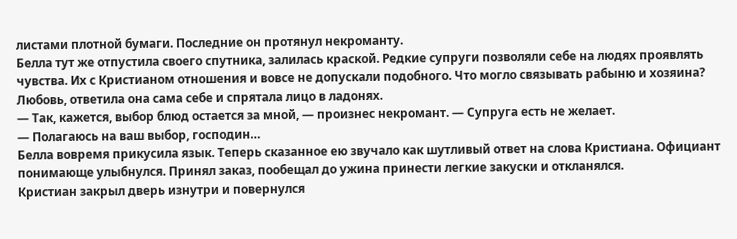листами плотной бумаги. Последние он протянул некроманту.
Белла тут же отпустила своего спутника, залилась краской. Редкие супруги позволяли себе на людях проявлять чувства. Их с Кристианом отношения и вовсе не допускали подобного. Что могло связывать рабыню и хозяина? Любовь, ответила она сама себе и спрятала лицо в ладонях.
— Так, кажется, выбор блюд остается за мной, — произнес некромант. — Супруга есть не желает.
— Полагаюсь на ваш выбор, господин…
Белла вовремя прикусила язык. Теперь сказанное ею звучало как шутливый ответ на слова Кристиана. Официант понимающе улыбнулся. Принял заказ, пообещал до ужина принести легкие закуски и откланялся.
Кристиан закрыл дверь изнутри и повернулся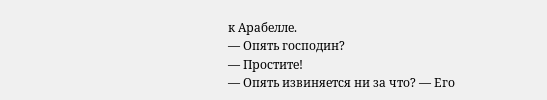к Арабелле.
— Опять господин?
— Простите!
— Опять извиняется ни за что? — Его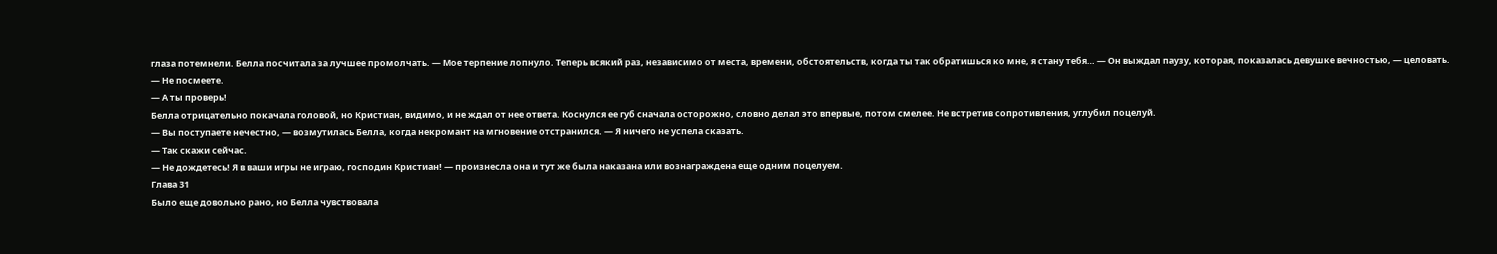глаза потемнели. Белла посчитала за лучшее промолчать. — Мое терпение лопнуло. Теперь всякий раз, независимо от места, времени, обстоятельств, когда ты так обратишься ко мне, я стану тебя… — Он выждал паузу, которая, показалась девушке вечностью, — целовать.
— Не посмеете.
— А ты проверь!
Белла отрицательно покачала головой, но Кристиан, видимо, и не ждал от нее ответа. Коснулся ее губ сначала осторожно, словно делал это впервые, потом смелее. Не встретив сопротивления, углубил поцелуй.
— Вы поступаете нечестно, — возмутилась Белла, когда некромант на мгновение отстранился. — Я ничего не успела сказать.
— Так скажи сейчас.
— Не дождетесь! Я в ваши игры не играю, господин Кристиан! — произнесла она и тут же была наказана или вознаграждена еще одним поцелуем.
Глава 31
Было еще довольно рано, но Белла чувствовала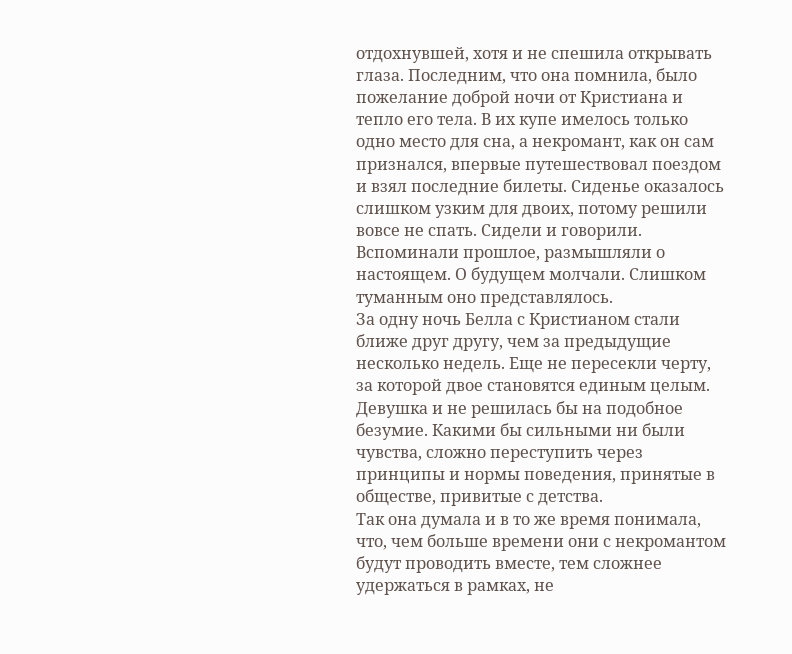отдохнувшей, хотя и не спешила открывать глаза. Последним, что она помнила, было пожелание доброй ночи от Кристиана и тепло его тела. В их купе имелось только одно место для сна, а некромант, как он сам признался, впервые путешествовал поездом и взял последние билеты. Сиденье оказалось слишком узким для двоих, потому решили вовсе не спать. Сидели и говорили. Вспоминали прошлое, размышляли о настоящем. О будущем молчали. Слишком туманным оно представлялось.
За одну ночь Белла с Кристианом стали ближе друг другу, чем за предыдущие несколько недель. Еще не пересекли черту, за которой двое становятся единым целым. Девушка и не решилась бы на подобное безумие. Какими бы сильными ни были чувства, сложно переступить через принципы и нормы поведения, принятые в обществе, привитые с детства.
Так она думала и в то же время понимала, что, чем больше времени они с некромантом будут проводить вместе, тем сложнее удержаться в рамках, не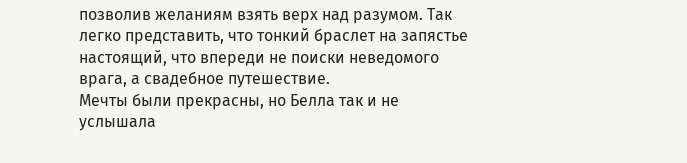позволив желаниям взять верх над разумом. Так легко представить, что тонкий браслет на запястье настоящий, что впереди не поиски неведомого врага, а свадебное путешествие.
Мечты были прекрасны, но Белла так и не услышала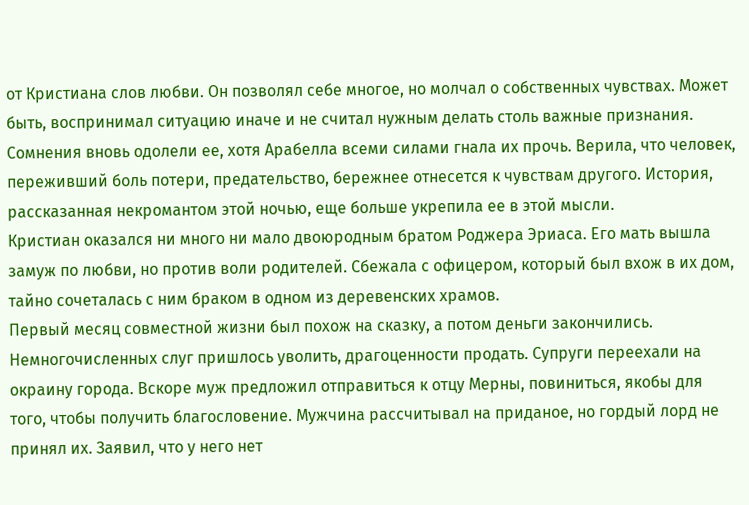от Кристиана слов любви. Он позволял себе многое, но молчал о собственных чувствах. Может быть, воспринимал ситуацию иначе и не считал нужным делать столь важные признания.
Сомнения вновь одолели ее, хотя Арабелла всеми силами гнала их прочь. Верила, что человек, переживший боль потери, предательство, бережнее отнесется к чувствам другого. История, рассказанная некромантом этой ночью, еще больше укрепила ее в этой мысли.
Кристиан оказался ни много ни мало двоюродным братом Роджера Эриаса. Его мать вышла замуж по любви, но против воли родителей. Сбежала с офицером, который был вхож в их дом, тайно сочеталась с ним браком в одном из деревенских храмов.
Первый месяц совместной жизни был похож на сказку, а потом деньги закончились. Немногочисленных слуг пришлось уволить, драгоценности продать. Супруги переехали на окраину города. Вскоре муж предложил отправиться к отцу Мерны, повиниться, якобы для того, чтобы получить благословение. Мужчина рассчитывал на приданое, но гордый лорд не принял их. Заявил, что у него нет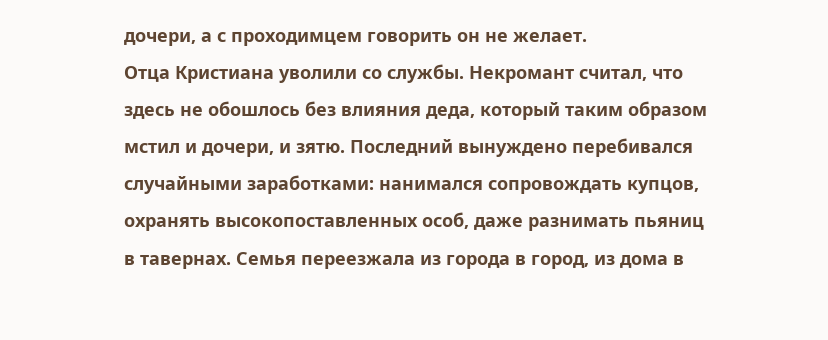дочери, а с проходимцем говорить он не желает.
Отца Кристиана уволили со службы. Некромант считал, что здесь не обошлось без влияния деда, который таким образом мстил и дочери, и зятю. Последний вынуждено перебивался случайными заработками: нанимался сопровождать купцов, охранять высокопоставленных особ, даже разнимать пьяниц в тавернах. Семья переезжала из города в город, из дома в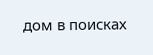дом в поисках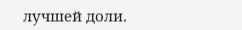лучшей доли.